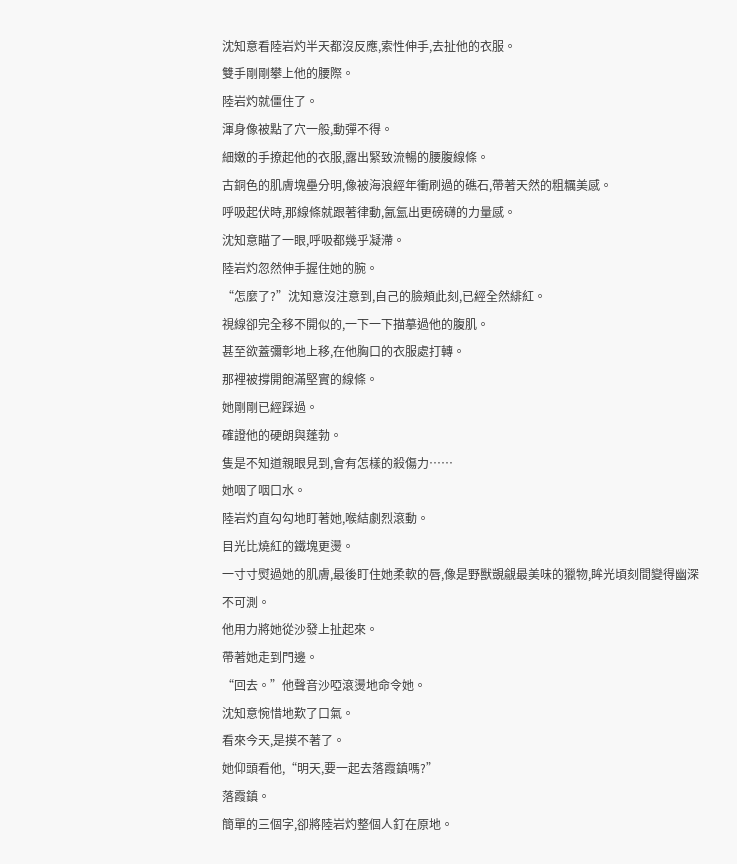沈知意看陸岩灼半天都沒反應,索性伸手,去扯他的衣服。
雙手剛剛攀上他的腰際。
陸岩灼就僵住了。
渾身像被點了穴一般,動彈不得。
細嫩的手撩起他的衣服,露出緊致流暢的腰腹線條。
古銅色的肌膚塊壘分明,像被海浪經年衝刷過的礁石,帶著天然的粗糲美感。
呼吸起伏時,那線條就跟著律動,氤氳出更磅礴的力量感。
沈知意瞄了一眼,呼吸都幾乎凝滯。
陸岩灼忽然伸手握住她的腕。
“怎麼了?”沈知意沒注意到,自己的臉頰此刻,已經全然緋紅。
視線卻完全移不開似的,一下一下描摹過他的腹肌。
甚至欲蓋彌彰地上移,在他胸口的衣服處打轉。
那裡被撐開飽滿堅實的線條。
她剛剛已經踩過。
確證他的硬朗與蓬勃。
隻是不知道親眼見到,會有怎樣的殺傷力……
她咽了咽口水。
陸岩灼直勾勾地盯著她,喉結劇烈滾動。
目光比燒紅的鐵塊更燙。
一寸寸熨過她的肌膚,最後盯住她柔軟的唇,像是野獸覬覦最美味的獵物,眸光頃刻間變得幽深不可測。
他用力將她從沙發上扯起來。
帶著她走到門邊。
“回去。”他聲音沙啞滾燙地命令她。
沈知意惋惜地歎了口氣。
看來今天,是摸不著了。
她仰頭看他,“明天,要一起去落霞鎮嗎?”
落霞鎮。
簡單的三個字,卻將陸岩灼整個人釘在原地。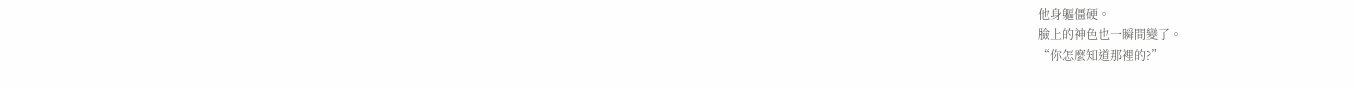他身軀僵硬。
臉上的神色也一瞬間變了。
“你怎麼知道那裡的?”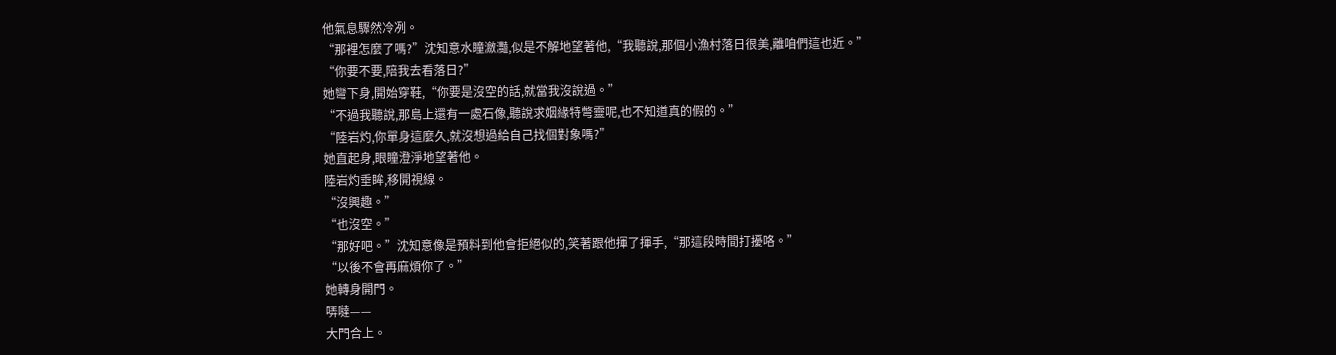他氣息驟然冷冽。
“那裡怎麼了嗎?”沈知意水瞳瀲灩,似是不解地望著他,“我聽說,那個小漁村落日很美,離咱們這也近。”
“你要不要,陪我去看落日?”
她彎下身,開始穿鞋,“你要是沒空的話,就當我沒說過。”
“不過我聽說,那島上還有一處石像,聽說求姻緣特彆靈呢,也不知道真的假的。”
“陸岩灼,你單身這麼久,就沒想過給自己找個對象嗎?”
她直起身,眼瞳澄淨地望著他。
陸岩灼垂眸,移開視線。
“沒興趣。”
“也沒空。”
“那好吧。”沈知意像是預料到他會拒絕似的,笑著跟他揮了揮手,“那這段時間打擾咯。”
“以後不會再麻煩你了。”
她轉身開門。
哢噠——
大門合上。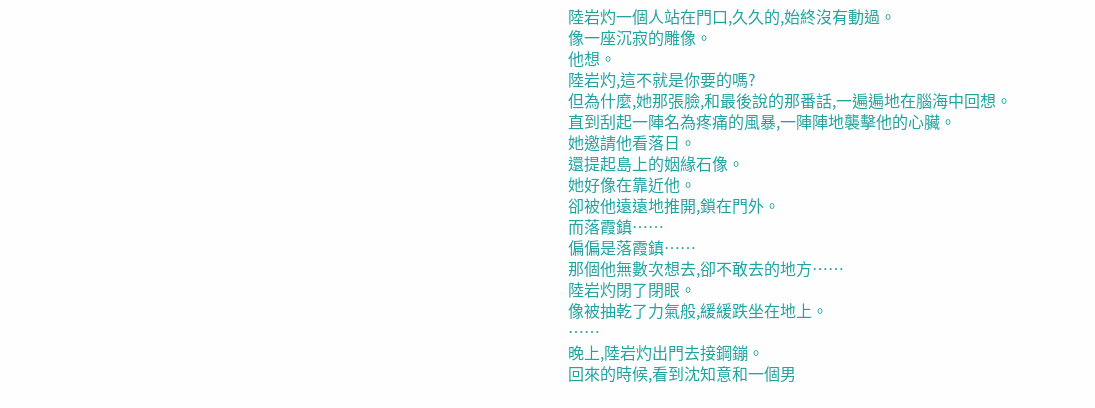陸岩灼一個人站在門口,久久的,始終沒有動過。
像一座沉寂的雕像。
他想。
陸岩灼,這不就是你要的嗎?
但為什麼,她那張臉,和最後說的那番話,一遍遍地在腦海中回想。
直到刮起一陣名為疼痛的風暴,一陣陣地襲擊他的心臟。
她邀請他看落日。
還提起島上的姻緣石像。
她好像在靠近他。
卻被他遠遠地推開,鎖在門外。
而落霞鎮……
偏偏是落霞鎮……
那個他無數次想去,卻不敢去的地方……
陸岩灼閉了閉眼。
像被抽乾了力氣般,緩緩跌坐在地上。
……
晚上,陸岩灼出門去接鋼鏰。
回來的時候,看到沈知意和一個男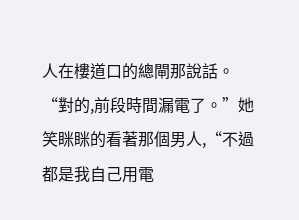人在樓道口的總閘那說話。
“對的,前段時間漏電了。”她笑眯眯的看著那個男人,“不過都是我自己用電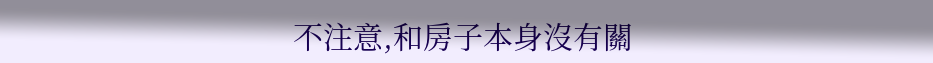不注意,和房子本身沒有關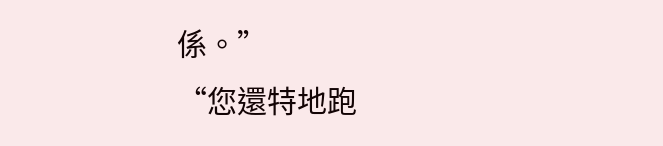係。”
“您還特地跑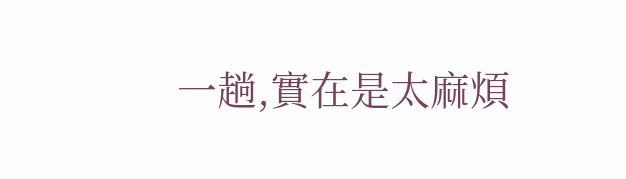一趟,實在是太麻煩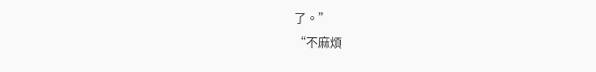了。”
“不麻煩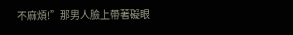不麻煩!”那男人臉上帶著礙眼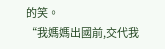的笑。
“我媽媽出國前,交代我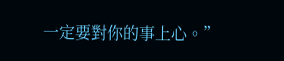一定要對你的事上心。”